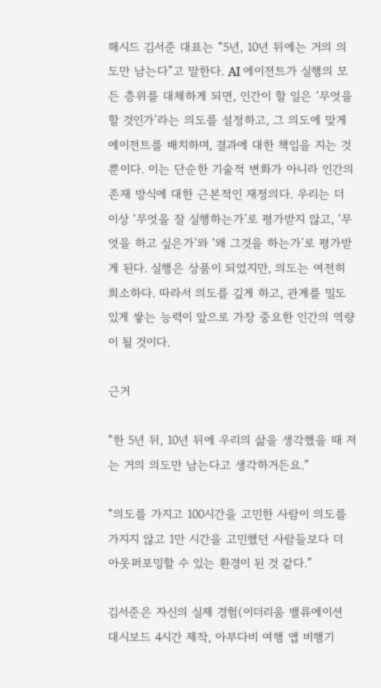해시드 김서준 대표는 “5년, 10년 뒤에는 거의 의도만 남는다”고 말한다. AI 에이전트가 실행의 모든 층위를 대체하게 되면, 인간이 할 일은 ‘무엇을 할 것인가’라는 의도를 설정하고, 그 의도에 맞게 에이전트를 배치하며, 결과에 대한 책임을 지는 것뿐이다. 이는 단순한 기술적 변화가 아니라 인간의 존재 방식에 대한 근본적인 재정의다. 우리는 더 이상 ‘무엇을 잘 실행하는가’로 평가받지 않고, ‘무엇을 하고 싶은가’와 ‘왜 그것을 하는가’로 평가받게 된다. 실행은 상품이 되었지만, 의도는 여전히 희소하다. 따라서 의도를 깊게 하고, 관계를 밀도 있게 쌓는 능력이 앞으로 가장 중요한 인간의 역량이 될 것이다.

근거

“한 5년 뒤, 10년 뒤에 우리의 삶을 생각했을 때 저는 거의 의도만 남는다고 생각하거든요.”

“의도를 가지고 100시간을 고민한 사람이 의도를 가지지 않고 1만 시간을 고민했던 사람들보다 더 아웃퍼포밍할 수 있는 환경이 된 것 같다.”

김서준은 자신의 실제 경험(이더리움 밸류에이션 대시보드 4시간 제작, 아부다비 여행 앱 비행기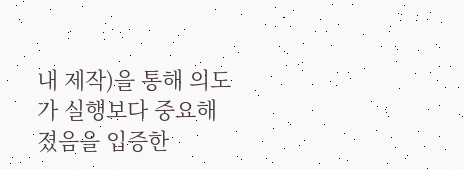내 제작)을 통해 의도가 실행보다 중요해졌음을 입증한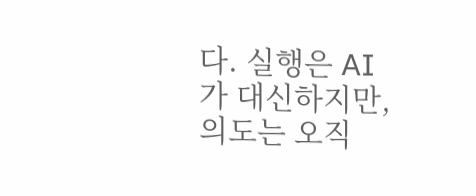다. 실행은 AI가 대신하지만, 의도는 오직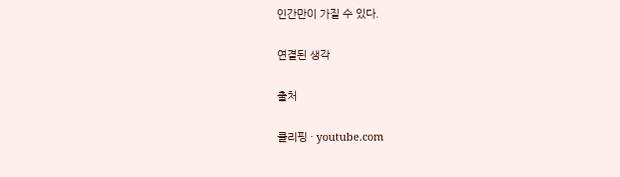인간만이 가질 수 있다.

연결된 생각

출처

클리핑 · youtube.com